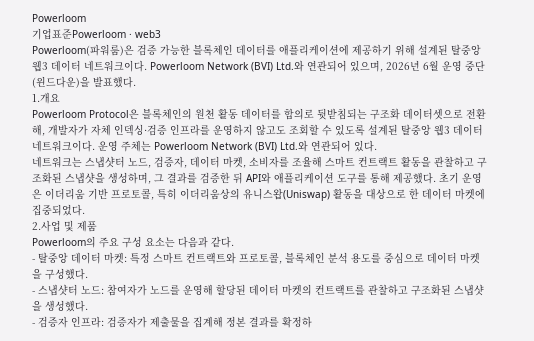Powerloom
기업표준Powerloom · web3
Powerloom(파워룸)은 검증 가능한 블록체인 데이터를 애플리케이션에 제공하기 위해 설계된 탈중앙 웹3 데이터 네트워크이다. Powerloom Network (BVI) Ltd.와 연관되어 있으며, 2026년 6월 운영 중단(윈드다운)을 발표했다.
1.개요
Powerloom Protocol은 블록체인의 원천 활동 데이터를 합의로 뒷받침되는 구조화 데이터셋으로 전환해, 개발자가 자체 인덱싱·검증 인프라를 운영하지 않고도 조회할 수 있도록 설계된 탈중앙 웹3 데이터 네트워크이다. 운영 주체는 Powerloom Network (BVI) Ltd.와 연관되어 있다.
네트워크는 스냅샷터 노드, 검증자, 데이터 마켓, 소비자를 조율해 스마트 컨트랙트 활동을 관찰하고 구조화된 스냅샷을 생성하며, 그 결과를 검증한 뒤 API와 애플리케이션 도구를 통해 제공했다. 초기 운영은 이더리움 기반 프로토콜, 특히 이더리움상의 유니스왑(Uniswap) 활동을 대상으로 한 데이터 마켓에 집중되었다.
2.사업 및 제품
Powerloom의 주요 구성 요소는 다음과 같다.
- 탈중앙 데이터 마켓: 특정 스마트 컨트랙트와 프로토콜, 블록체인 분석 용도를 중심으로 데이터 마켓을 구성했다.
- 스냅샷터 노드: 참여자가 노드를 운영해 할당된 데이터 마켓의 컨트랙트를 관찰하고 구조화된 스냅샷을 생성했다.
- 검증자 인프라: 검증자가 제출물을 집계해 정본 결과를 확정하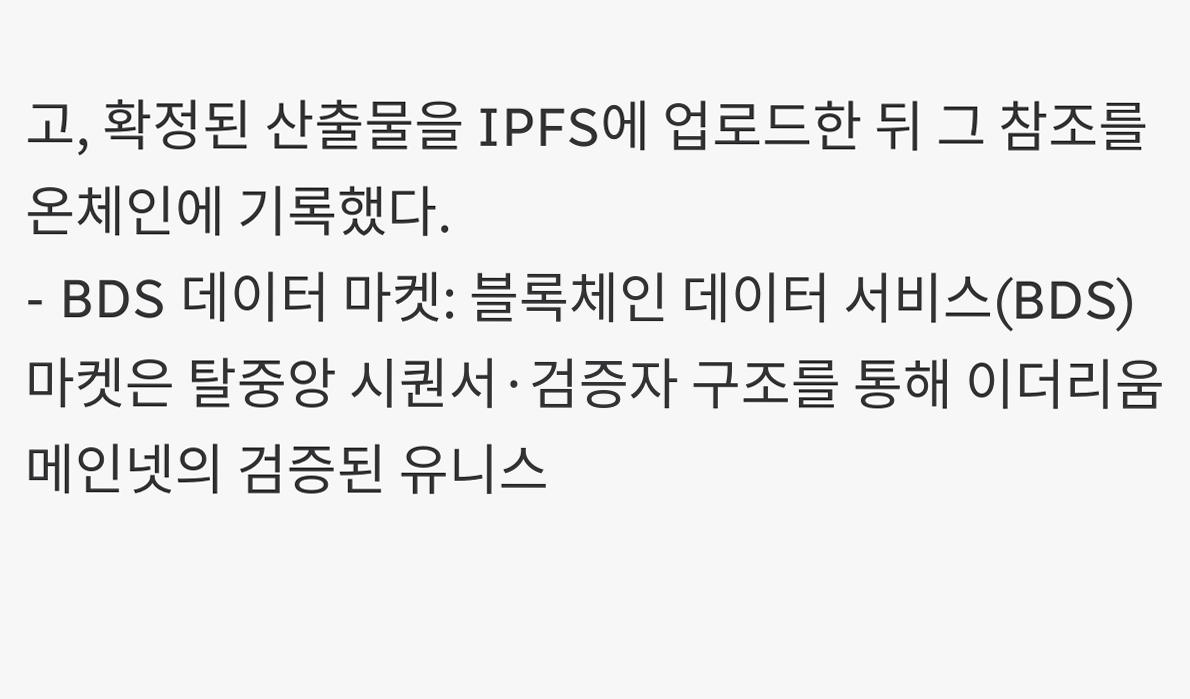고, 확정된 산출물을 IPFS에 업로드한 뒤 그 참조를 온체인에 기록했다.
- BDS 데이터 마켓: 블록체인 데이터 서비스(BDS) 마켓은 탈중앙 시퀀서·검증자 구조를 통해 이더리움 메인넷의 검증된 유니스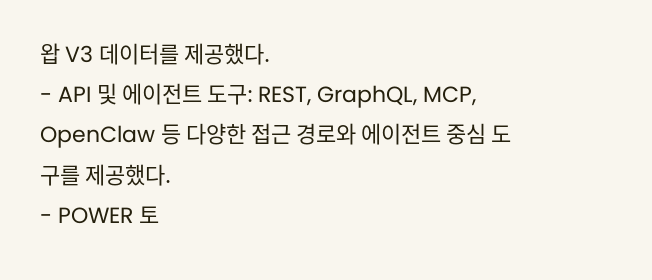왑 V3 데이터를 제공했다.
- API 및 에이전트 도구: REST, GraphQL, MCP, OpenClaw 등 다양한 접근 경로와 에이전트 중심 도구를 제공했다.
- POWER 토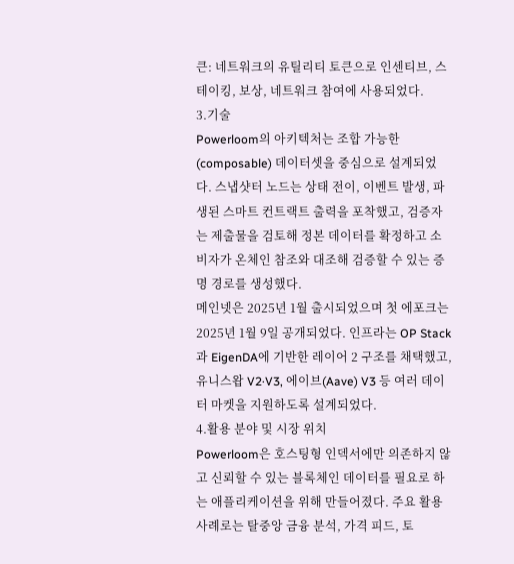큰: 네트워크의 유틸리티 토큰으로 인센티브, 스테이킹, 보상, 네트워크 참여에 사용되었다.
3.기술
Powerloom의 아키텍처는 조합 가능한(composable) 데이터셋을 중심으로 설계되었다. 스냅샷터 노드는 상태 전이, 이벤트 발생, 파생된 스마트 컨트랙트 출력을 포착했고, 검증자는 제출물을 검토해 정본 데이터를 확정하고 소비자가 온체인 참조와 대조해 검증할 수 있는 증명 경로를 생성했다.
메인넷은 2025년 1월 출시되었으며 첫 에포크는 2025년 1월 9일 공개되었다. 인프라는 OP Stack과 EigenDA에 기반한 레이어 2 구조를 채택했고, 유니스왑 V2·V3, 에이브(Aave) V3 등 여러 데이터 마켓을 지원하도록 설계되었다.
4.활용 분야 및 시장 위치
Powerloom은 호스팅형 인덱서에만 의존하지 않고 신뢰할 수 있는 블록체인 데이터를 필요로 하는 애플리케이션을 위해 만들어졌다. 주요 활용 사례로는 탈중앙 금융 분석, 가격 피드, 토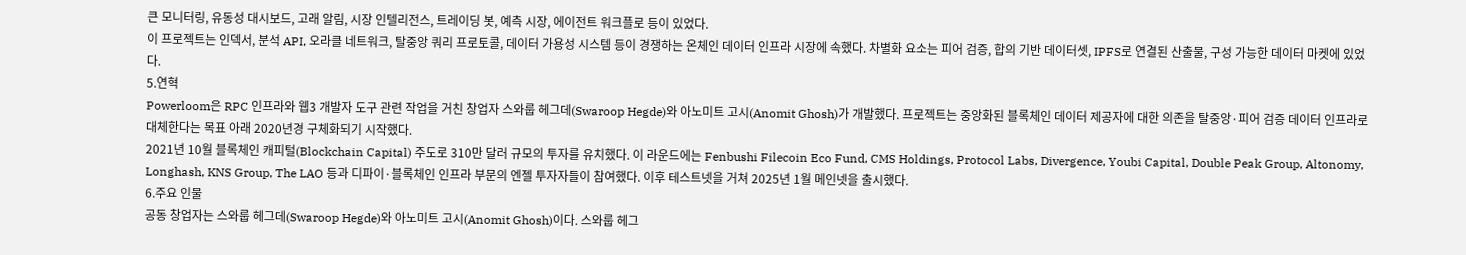큰 모니터링, 유동성 대시보드, 고래 알림, 시장 인텔리전스, 트레이딩 봇, 예측 시장, 에이전트 워크플로 등이 있었다.
이 프로젝트는 인덱서, 분석 API, 오라클 네트워크, 탈중앙 쿼리 프로토콜, 데이터 가용성 시스템 등이 경쟁하는 온체인 데이터 인프라 시장에 속했다. 차별화 요소는 피어 검증, 합의 기반 데이터셋, IPFS로 연결된 산출물, 구성 가능한 데이터 마켓에 있었다.
5.연혁
Powerloom은 RPC 인프라와 웹3 개발자 도구 관련 작업을 거친 창업자 스와룹 헤그데(Swaroop Hegde)와 아노미트 고시(Anomit Ghosh)가 개발했다. 프로젝트는 중앙화된 블록체인 데이터 제공자에 대한 의존을 탈중앙·피어 검증 데이터 인프라로 대체한다는 목표 아래 2020년경 구체화되기 시작했다.
2021년 10월 블록체인 캐피털(Blockchain Capital) 주도로 310만 달러 규모의 투자를 유치했다. 이 라운드에는 Fenbushi Filecoin Eco Fund, CMS Holdings, Protocol Labs, Divergence, Youbi Capital, Double Peak Group, Altonomy, Longhash, KNS Group, The LAO 등과 디파이·블록체인 인프라 부문의 엔젤 투자자들이 참여했다. 이후 테스트넷을 거쳐 2025년 1월 메인넷을 출시했다.
6.주요 인물
공동 창업자는 스와룹 헤그데(Swaroop Hegde)와 아노미트 고시(Anomit Ghosh)이다. 스와룹 헤그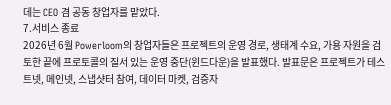데는 CEO 겸 공동 창업자를 맡았다.
7.서비스 종료
2026년 6월 Powerloom의 창업자들은 프로젝트의 운영 경로, 생태계 수요, 가용 자원을 검토한 끝에 프로토콜의 질서 있는 운영 중단(윈드다운)을 발표했다. 발표문은 프로젝트가 테스트넷, 메인넷, 스냅샷터 참여, 데이터 마켓, 검증자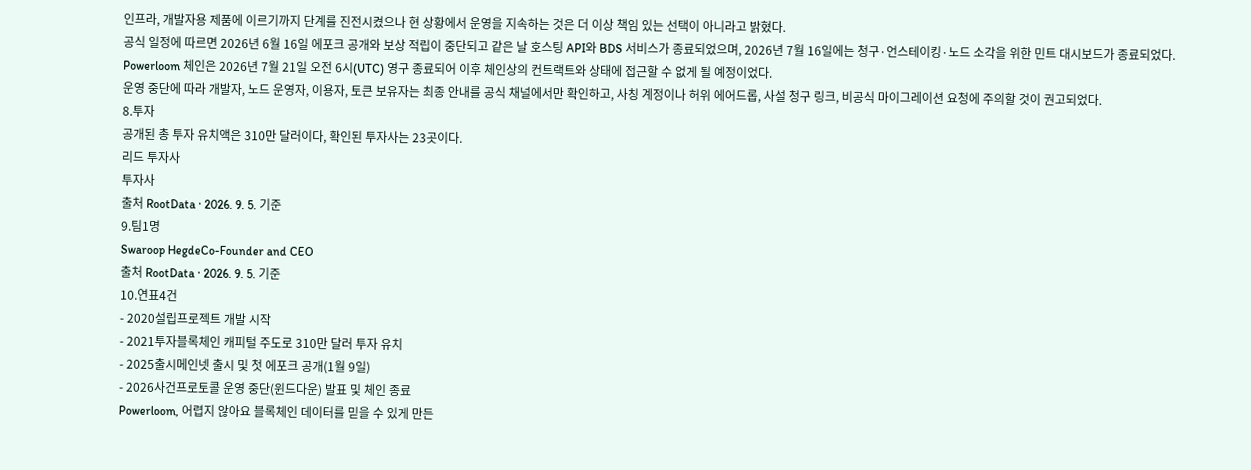인프라, 개발자용 제품에 이르기까지 단계를 진전시켰으나 현 상황에서 운영을 지속하는 것은 더 이상 책임 있는 선택이 아니라고 밝혔다.
공식 일정에 따르면 2026년 6월 16일 에포크 공개와 보상 적립이 중단되고 같은 날 호스팅 API와 BDS 서비스가 종료되었으며, 2026년 7월 16일에는 청구·언스테이킹·노드 소각을 위한 민트 대시보드가 종료되었다. Powerloom 체인은 2026년 7월 21일 오전 6시(UTC) 영구 종료되어 이후 체인상의 컨트랙트와 상태에 접근할 수 없게 될 예정이었다.
운영 중단에 따라 개발자, 노드 운영자, 이용자, 토큰 보유자는 최종 안내를 공식 채널에서만 확인하고, 사칭 계정이나 허위 에어드롭, 사설 청구 링크, 비공식 마이그레이션 요청에 주의할 것이 권고되었다.
8.투자
공개된 총 투자 유치액은 310만 달러이다, 확인된 투자사는 23곳이다.
리드 투자사
투자사
출처 RootData · 2026. 9. 5. 기준
9.팀1명
Swaroop HegdeCo-Founder and CEO
출처 RootData · 2026. 9. 5. 기준
10.연표4건
- 2020설립프로젝트 개발 시작
- 2021투자블록체인 캐피털 주도로 310만 달러 투자 유치
- 2025출시메인넷 출시 및 첫 에포크 공개(1월 9일)
- 2026사건프로토콜 운영 중단(윈드다운) 발표 및 체인 종료
Powerloom, 어렵지 않아요 블록체인 데이터를 믿을 수 있게 만든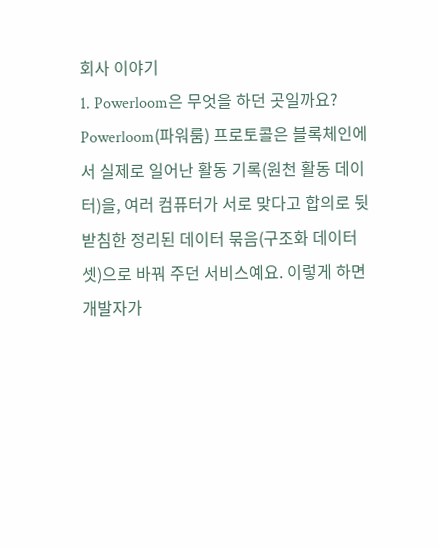회사 이야기
1. Powerloom은 무엇을 하던 곳일까요?
Powerloom(파워룸) 프로토콜은 블록체인에서 실제로 일어난 활동 기록(원천 활동 데이터)을, 여러 컴퓨터가 서로 맞다고 합의로 뒷받침한 정리된 데이터 묶음(구조화 데이터셋)으로 바꿔 주던 서비스예요. 이렇게 하면 개발자가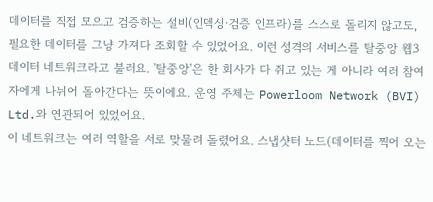데이터를 직접 모으고 검증하는 설비(인덱싱·검증 인프라)를 스스로 돌리지 않고도, 필요한 데이터를 그냥 가져다 조회할 수 있었어요. 이런 성격의 서비스를 탈중앙 웹3 데이터 네트워크라고 불러요. '탈중앙'은 한 회사가 다 쥐고 있는 게 아니라 여러 참여자에게 나뉘어 돌아간다는 뜻이에요. 운영 주체는 Powerloom Network (BVI) Ltd.와 연관되어 있었어요.
이 네트워크는 여러 역할을 서로 맞물려 돌렸어요. 스냅샷터 노드(데이터를 찍어 오는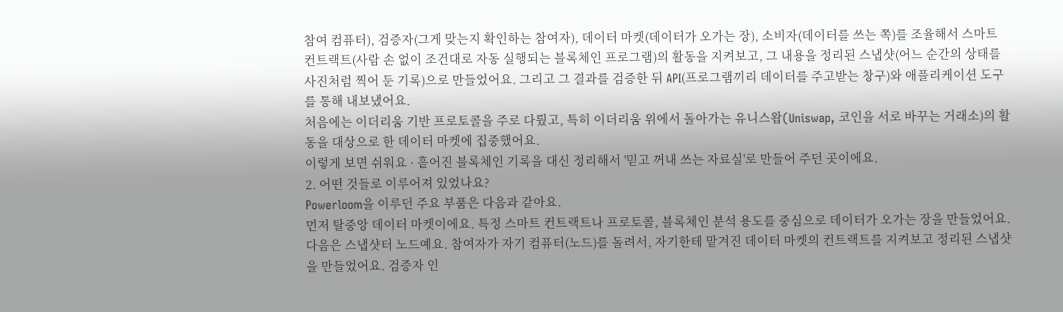참여 컴퓨터), 검증자(그게 맞는지 확인하는 참여자), 데이터 마켓(데이터가 오가는 장), 소비자(데이터를 쓰는 쪽)를 조율해서 스마트 컨트랙트(사람 손 없이 조건대로 자동 실행되는 블록체인 프로그램)의 활동을 지켜보고, 그 내용을 정리된 스냅샷(어느 순간의 상태를 사진처럼 찍어 둔 기록)으로 만들었어요. 그리고 그 결과를 검증한 뒤 API(프로그램끼리 데이터를 주고받는 창구)와 애플리케이션 도구를 통해 내보냈어요.
처음에는 이더리움 기반 프로토콜을 주로 다뤘고, 특히 이더리움 위에서 돌아가는 유니스왑(Uniswap, 코인을 서로 바꾸는 거래소)의 활동을 대상으로 한 데이터 마켓에 집중했어요.
이렇게 보면 쉬워요 · 흩어진 블록체인 기록을 대신 정리해서 '믿고 꺼내 쓰는 자료실'로 만들어 주던 곳이에요.
2. 어떤 것들로 이루어져 있었나요?
Powerloom을 이루던 주요 부품은 다음과 같아요.
먼저 탈중앙 데이터 마켓이에요. 특정 스마트 컨트랙트나 프로토콜, 블록체인 분석 용도를 중심으로 데이터가 오가는 장을 만들었어요. 다음은 스냅샷터 노드예요. 참여자가 자기 컴퓨터(노드)를 돌려서, 자기한테 맡겨진 데이터 마켓의 컨트랙트를 지켜보고 정리된 스냅샷을 만들었어요. 검증자 인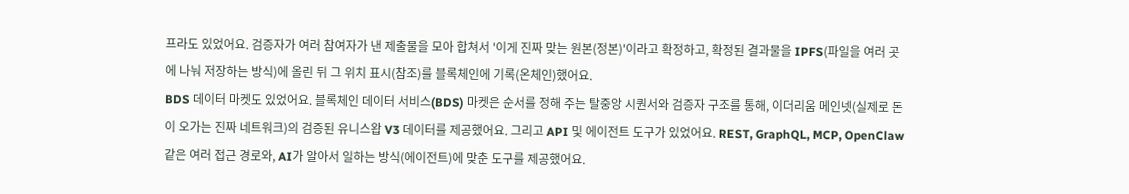프라도 있었어요. 검증자가 여러 참여자가 낸 제출물을 모아 합쳐서 '이게 진짜 맞는 원본(정본)'이라고 확정하고, 확정된 결과물을 IPFS(파일을 여러 곳에 나눠 저장하는 방식)에 올린 뒤 그 위치 표시(참조)를 블록체인에 기록(온체인)했어요.
BDS 데이터 마켓도 있었어요. 블록체인 데이터 서비스(BDS) 마켓은 순서를 정해 주는 탈중앙 시퀀서와 검증자 구조를 통해, 이더리움 메인넷(실제로 돈이 오가는 진짜 네트워크)의 검증된 유니스왑 V3 데이터를 제공했어요. 그리고 API 및 에이전트 도구가 있었어요. REST, GraphQL, MCP, OpenClaw 같은 여러 접근 경로와, AI가 알아서 일하는 방식(에이전트)에 맞춘 도구를 제공했어요.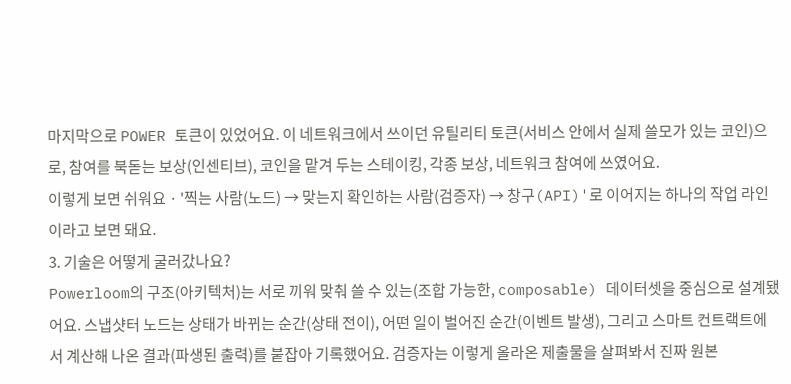마지막으로 POWER 토큰이 있었어요. 이 네트워크에서 쓰이던 유틸리티 토큰(서비스 안에서 실제 쓸모가 있는 코인)으로, 참여를 북돋는 보상(인센티브), 코인을 맡겨 두는 스테이킹, 각종 보상, 네트워크 참여에 쓰였어요.
이렇게 보면 쉬워요 · '찍는 사람(노드) → 맞는지 확인하는 사람(검증자) → 창구(API)'로 이어지는 하나의 작업 라인이라고 보면 돼요.
3. 기술은 어떻게 굴러갔나요?
Powerloom의 구조(아키텍처)는 서로 끼워 맞춰 쓸 수 있는(조합 가능한, composable) 데이터셋을 중심으로 설계됐어요. 스냅샷터 노드는 상태가 바뀌는 순간(상태 전이), 어떤 일이 벌어진 순간(이벤트 발생), 그리고 스마트 컨트랙트에서 계산해 나온 결과(파생된 출력)를 붙잡아 기록했어요. 검증자는 이렇게 올라온 제출물을 살펴봐서 진짜 원본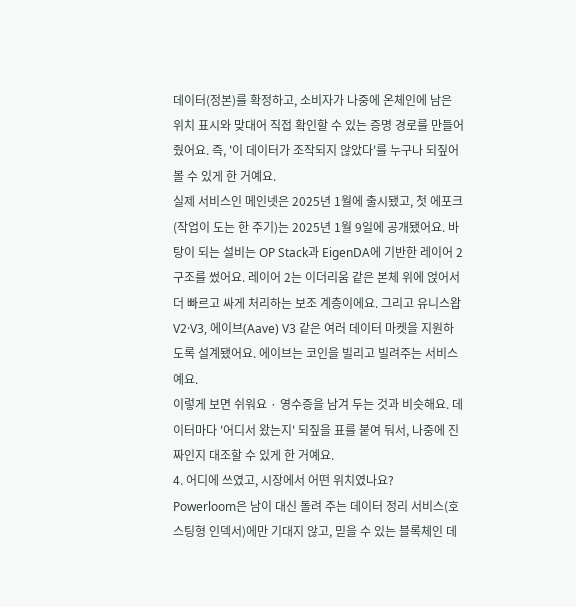데이터(정본)를 확정하고, 소비자가 나중에 온체인에 남은 위치 표시와 맞대어 직접 확인할 수 있는 증명 경로를 만들어 줬어요. 즉, '이 데이터가 조작되지 않았다'를 누구나 되짚어 볼 수 있게 한 거예요.
실제 서비스인 메인넷은 2025년 1월에 출시됐고, 첫 에포크(작업이 도는 한 주기)는 2025년 1월 9일에 공개됐어요. 바탕이 되는 설비는 OP Stack과 EigenDA에 기반한 레이어 2 구조를 썼어요. 레이어 2는 이더리움 같은 본체 위에 얹어서 더 빠르고 싸게 처리하는 보조 계층이에요. 그리고 유니스왑 V2·V3, 에이브(Aave) V3 같은 여러 데이터 마켓을 지원하도록 설계됐어요. 에이브는 코인을 빌리고 빌려주는 서비스예요.
이렇게 보면 쉬워요 · 영수증을 남겨 두는 것과 비슷해요. 데이터마다 '어디서 왔는지' 되짚을 표를 붙여 둬서, 나중에 진짜인지 대조할 수 있게 한 거예요.
4. 어디에 쓰였고, 시장에서 어떤 위치였나요?
Powerloom은 남이 대신 돌려 주는 데이터 정리 서비스(호스팅형 인덱서)에만 기대지 않고, 믿을 수 있는 블록체인 데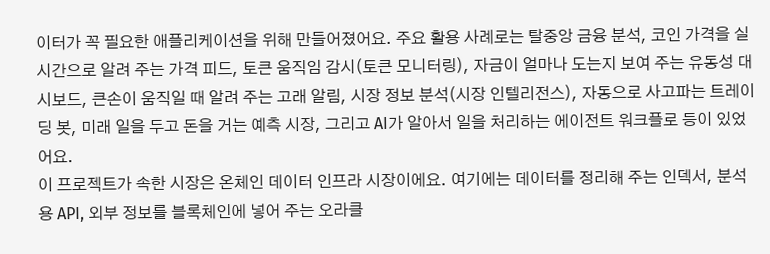이터가 꼭 필요한 애플리케이션을 위해 만들어졌어요. 주요 활용 사례로는 탈중앙 금융 분석, 코인 가격을 실시간으로 알려 주는 가격 피드, 토큰 움직임 감시(토큰 모니터링), 자금이 얼마나 도는지 보여 주는 유동성 대시보드, 큰손이 움직일 때 알려 주는 고래 알림, 시장 정보 분석(시장 인텔리전스), 자동으로 사고파는 트레이딩 봇, 미래 일을 두고 돈을 거는 예측 시장, 그리고 AI가 알아서 일을 처리하는 에이전트 워크플로 등이 있었어요.
이 프로젝트가 속한 시장은 온체인 데이터 인프라 시장이에요. 여기에는 데이터를 정리해 주는 인덱서, 분석용 API, 외부 정보를 블록체인에 넣어 주는 오라클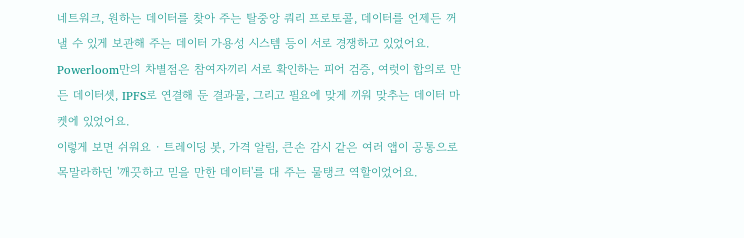네트워크, 원하는 데이터를 찾아 주는 탈중앙 쿼리 프로토콜, 데이터를 언제든 꺼낼 수 있게 보관해 주는 데이터 가용성 시스템 등이 서로 경쟁하고 있었어요. Powerloom만의 차별점은 참여자끼리 서로 확인하는 피어 검증, 여럿이 합의로 만든 데이터셋, IPFS로 연결해 둔 결과물, 그리고 필요에 맞게 끼워 맞추는 데이터 마켓에 있었어요.
이렇게 보면 쉬워요 · 트레이딩 봇, 가격 알림, 큰손 감시 같은 여러 앱이 공통으로 목말라하던 '깨끗하고 믿을 만한 데이터'를 대 주는 물탱크 역할이었어요.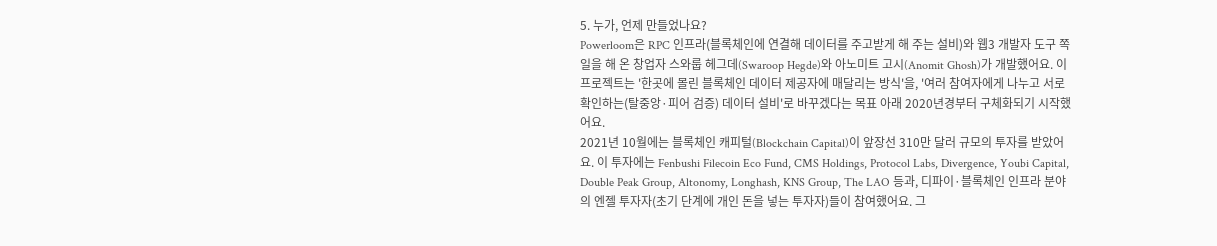5. 누가, 언제 만들었나요?
Powerloom은 RPC 인프라(블록체인에 연결해 데이터를 주고받게 해 주는 설비)와 웹3 개발자 도구 쪽 일을 해 온 창업자 스와룹 헤그데(Swaroop Hegde)와 아노미트 고시(Anomit Ghosh)가 개발했어요. 이 프로젝트는 '한곳에 몰린 블록체인 데이터 제공자에 매달리는 방식'을, '여러 참여자에게 나누고 서로 확인하는(탈중앙·피어 검증) 데이터 설비'로 바꾸겠다는 목표 아래 2020년경부터 구체화되기 시작했어요.
2021년 10월에는 블록체인 캐피털(Blockchain Capital)이 앞장선 310만 달러 규모의 투자를 받았어요. 이 투자에는 Fenbushi Filecoin Eco Fund, CMS Holdings, Protocol Labs, Divergence, Youbi Capital, Double Peak Group, Altonomy, Longhash, KNS Group, The LAO 등과, 디파이·블록체인 인프라 분야의 엔젤 투자자(초기 단계에 개인 돈을 넣는 투자자)들이 참여했어요. 그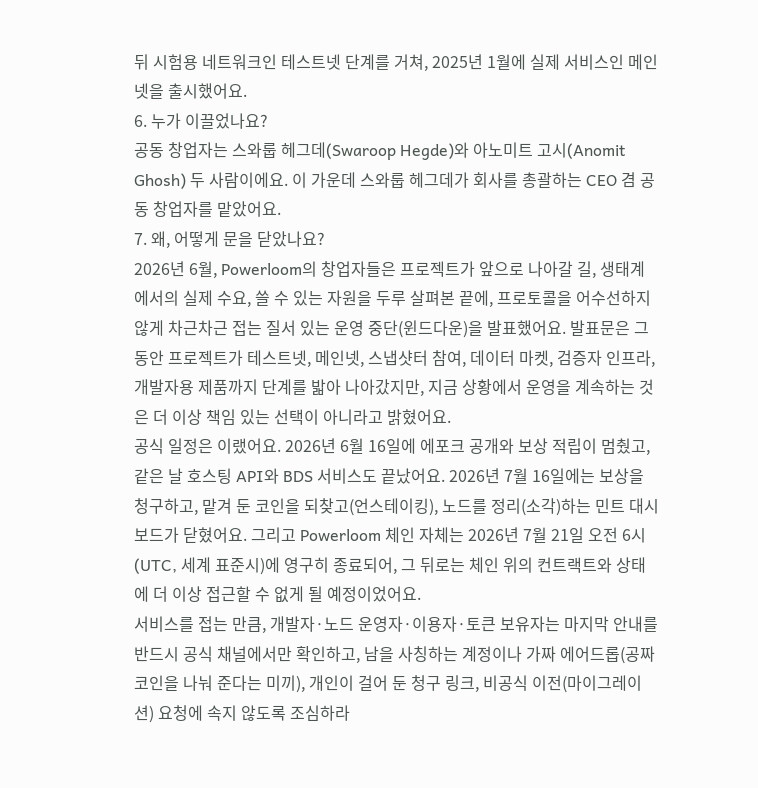뒤 시험용 네트워크인 테스트넷 단계를 거쳐, 2025년 1월에 실제 서비스인 메인넷을 출시했어요.
6. 누가 이끌었나요?
공동 창업자는 스와룹 헤그데(Swaroop Hegde)와 아노미트 고시(Anomit Ghosh) 두 사람이에요. 이 가운데 스와룹 헤그데가 회사를 총괄하는 CEO 겸 공동 창업자를 맡았어요.
7. 왜, 어떻게 문을 닫았나요?
2026년 6월, Powerloom의 창업자들은 프로젝트가 앞으로 나아갈 길, 생태계에서의 실제 수요, 쓸 수 있는 자원을 두루 살펴본 끝에, 프로토콜을 어수선하지 않게 차근차근 접는 질서 있는 운영 중단(윈드다운)을 발표했어요. 발표문은 그동안 프로젝트가 테스트넷, 메인넷, 스냅샷터 참여, 데이터 마켓, 검증자 인프라, 개발자용 제품까지 단계를 밟아 나아갔지만, 지금 상황에서 운영을 계속하는 것은 더 이상 책임 있는 선택이 아니라고 밝혔어요.
공식 일정은 이랬어요. 2026년 6월 16일에 에포크 공개와 보상 적립이 멈췄고, 같은 날 호스팅 API와 BDS 서비스도 끝났어요. 2026년 7월 16일에는 보상을 청구하고, 맡겨 둔 코인을 되찾고(언스테이킹), 노드를 정리(소각)하는 민트 대시보드가 닫혔어요. 그리고 Powerloom 체인 자체는 2026년 7월 21일 오전 6시(UTC, 세계 표준시)에 영구히 종료되어, 그 뒤로는 체인 위의 컨트랙트와 상태에 더 이상 접근할 수 없게 될 예정이었어요.
서비스를 접는 만큼, 개발자·노드 운영자·이용자·토큰 보유자는 마지막 안내를 반드시 공식 채널에서만 확인하고, 남을 사칭하는 계정이나 가짜 에어드롭(공짜 코인을 나눠 준다는 미끼), 개인이 걸어 둔 청구 링크, 비공식 이전(마이그레이션) 요청에 속지 않도록 조심하라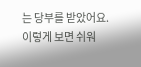는 당부를 받았어요.
이렇게 보면 쉬워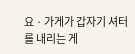요 · 가게가 갑자기 셔터를 내리는 게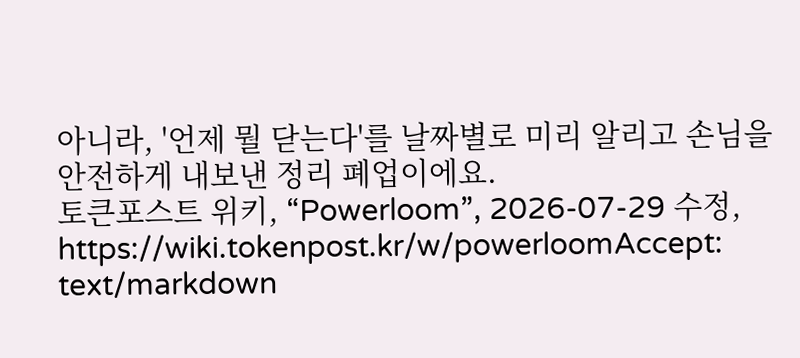아니라, '언제 뭘 닫는다'를 날짜별로 미리 알리고 손님을 안전하게 내보낸 정리 폐업이에요.
토큰포스트 위키, “Powerloom”, 2026-07-29 수정, https://wiki.tokenpost.kr/w/powerloomAccept: text/markdown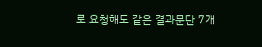로 요청해도 같은 결과문단 7개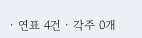· 연표 4건 · 각주 0개